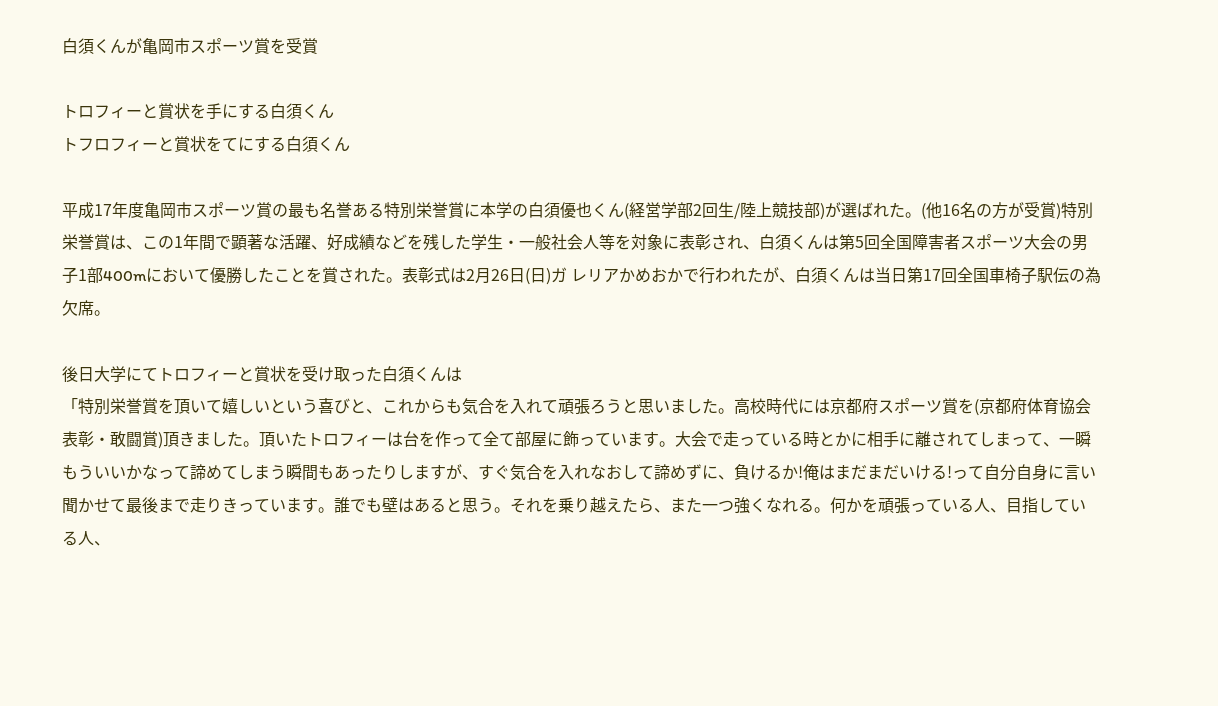白須くんが亀岡市スポーツ賞を受賞

トロフィーと賞状を手にする白須くん
トフロフィーと賞状をてにする白須くん

平成17年度亀岡市スポーツ賞の最も名誉ある特別栄誉賞に本学の白須優也くん(経営学部2回生/陸上競技部)が選ばれた。(他16名の方が受賞)特別栄誉賞は、この1年間で顕著な活躍、好成績などを残した学生・一般社会人等を対象に表彰され、白須くんは第5回全国障害者スポーツ大会の男子1部400mにおいて優勝したことを賞された。表彰式は2月26日(日)ガ レリアかめおかで行われたが、白須くんは当日第17回全国車椅子駅伝の為欠席。

後日大学にてトロフィーと賞状を受け取った白須くんは
「特別栄誉賞を頂いて嬉しいという喜びと、これからも気合を入れて頑張ろうと思いました。高校時代には京都府スポーツ賞を(京都府体育協会表彰・敢闘賞)頂きました。頂いたトロフィーは台を作って全て部屋に飾っています。大会で走っている時とかに相手に離されてしまって、一瞬もういいかなって諦めてしまう瞬間もあったりしますが、すぐ気合を入れなおして諦めずに、負けるか!俺はまだまだいける!って自分自身に言い聞かせて最後まで走りきっています。誰でも壁はあると思う。それを乗り越えたら、また一つ強くなれる。何かを頑張っている人、目指している人、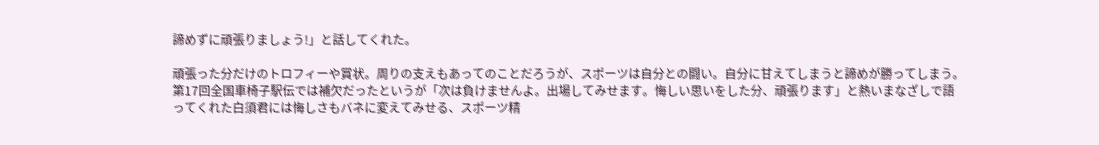諦めずに頑張りましょう!」と話してくれた。

頑張った分だけのトロフィーや賞状。周りの支えもあってのことだろうが、スポーツは自分との闘い。自分に甘えてしまうと諦めが勝ってしまう。第17回全国車椅子駅伝では補欠だったというが「次は負けませんよ。出場してみせます。悔しい思いをした分、頑張ります」と熱いまなざしで語ってくれた白須君には悔しさもバネに変えてみせる、スポーツ精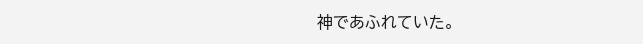神であふれていた。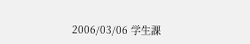2006/03/06 学生課